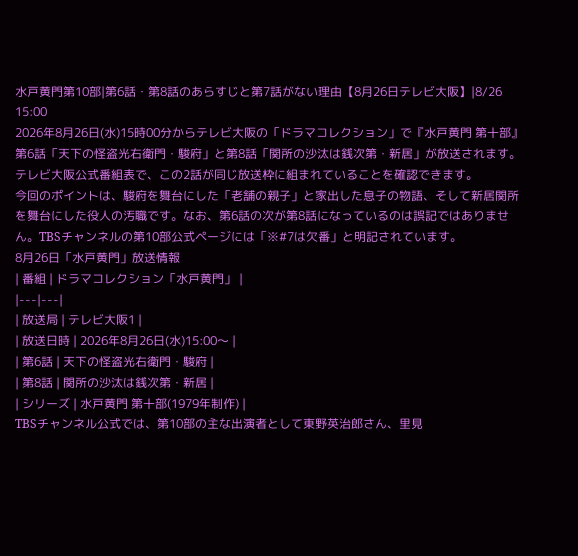水戸黄門第10部|第6話・第8話のあらすじと第7話がない理由【8月26日テレビ大阪】|8/26 15:00
2026年8月26日(水)15時00分からテレビ大阪の「ドラマコレクション」で『水戸黄門 第十部』第6話「天下の怪盗光右衛門・駿府」と第8話「関所の沙汰は銭次第・新居」が放送されます。テレビ大阪公式番組表で、この2話が同じ放送枠に組まれていることを確認できます。
今回のポイントは、駿府を舞台にした「老舗の親子」と家出した息子の物語、そして新居関所を舞台にした役人の汚職です。なお、第6話の次が第8話になっているのは誤記ではありません。TBSチャンネルの第10部公式ページには「※#7は欠番」と明記されています。
8月26日「水戸黄門」放送情報
| 番組 | ドラマコレクション「水戸黄門」 |
|---|---|
| 放送局 | テレビ大阪1 |
| 放送日時 | 2026年8月26日(水)15:00〜 |
| 第6話 | 天下の怪盗光右衛門・駿府 |
| 第8話 | 関所の沙汰は銭次第・新居 |
| シリーズ | 水戸黄門 第十部(1979年制作) |
TBSチャンネル公式では、第10部の主な出演者として東野英治郎さん、里見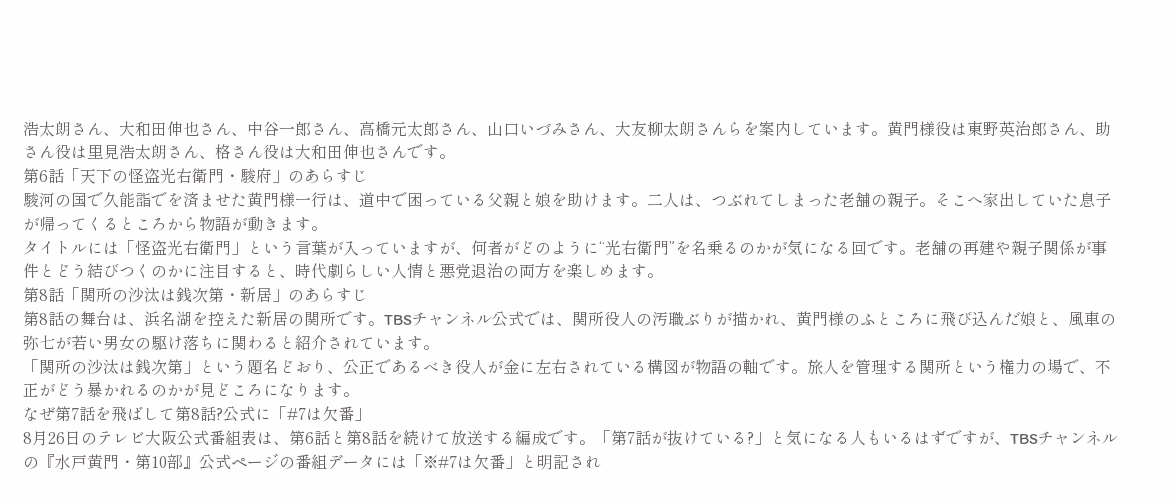浩太朗さん、大和田伸也さん、中谷一郎さん、高橋元太郎さん、山口いづみさん、大友柳太朗さんらを案内しています。黄門様役は東野英治郎さん、助さん役は里見浩太朗さん、格さん役は大和田伸也さんです。
第6話「天下の怪盗光右衛門・駿府」のあらすじ
駿河の国で久能詣でを済ませた黄門様一行は、道中で困っている父親と娘を助けます。二人は、つぶれてしまった老舗の親子。そこへ家出していた息子が帰ってくるところから物語が動きます。
タイトルには「怪盗光右衛門」という言葉が入っていますが、何者がどのように“光右衛門”を名乗るのかが気になる回です。老舗の再建や親子関係が事件とどう結びつくのかに注目すると、時代劇らしい人情と悪党退治の両方を楽しめます。
第8話「関所の沙汰は銭次第・新居」のあらすじ
第8話の舞台は、浜名湖を控えた新居の関所です。TBSチャンネル公式では、関所役人の汚職ぶりが描かれ、黄門様のふところに飛び込んだ娘と、風車の弥七が若い男女の駆け落ちに関わると紹介されています。
「関所の沙汰は銭次第」という題名どおり、公正であるべき役人が金に左右されている構図が物語の軸です。旅人を管理する関所という権力の場で、不正がどう暴かれるのかが見どころになります。
なぜ第7話を飛ばして第8話?公式に「#7は欠番」
8月26日のテレビ大阪公式番組表は、第6話と第8話を続けて放送する編成です。「第7話が抜けている?」と気になる人もいるはずですが、TBSチャンネルの『水戸黄門・第10部』公式ページの番組データには「※#7は欠番」と明記され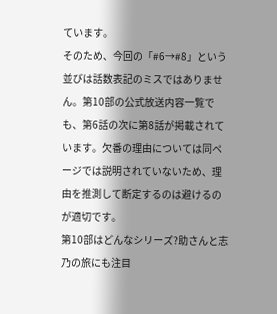ています。
そのため、今回の「#6→#8」という並びは話数表記のミスではありません。第10部の公式放送内容一覧でも、第6話の次に第8話が掲載されています。欠番の理由については同ページでは説明されていないため、理由を推測して断定するのは避けるのが適切です。
第10部はどんなシリーズ?助さんと志乃の旅にも注目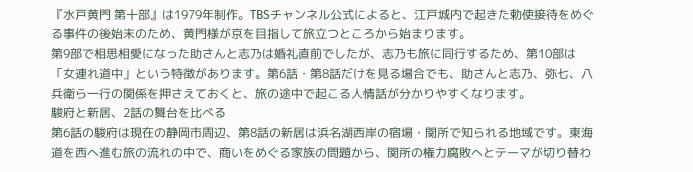『水戸黄門 第十部』は1979年制作。TBSチャンネル公式によると、江戸城内で起きた勅使接待をめぐる事件の後始末のため、黄門様が京を目指して旅立つところから始まります。
第9部で相思相愛になった助さんと志乃は婚礼直前でしたが、志乃も旅に同行するため、第10部は「女連れ道中」という特徴があります。第6話・第8話だけを見る場合でも、助さんと志乃、弥七、八兵衛ら一行の関係を押さえておくと、旅の途中で起こる人情話が分かりやすくなります。
駿府と新居、2話の舞台を比べる
第6話の駿府は現在の静岡市周辺、第8話の新居は浜名湖西岸の宿場・関所で知られる地域です。東海道を西へ進む旅の流れの中で、商いをめぐる家族の問題から、関所の権力腐敗へとテーマが切り替わ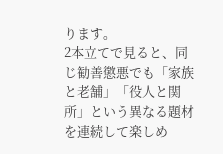ります。
2本立てで見ると、同じ勧善懲悪でも「家族と老舗」「役人と関所」という異なる題材を連続して楽しめ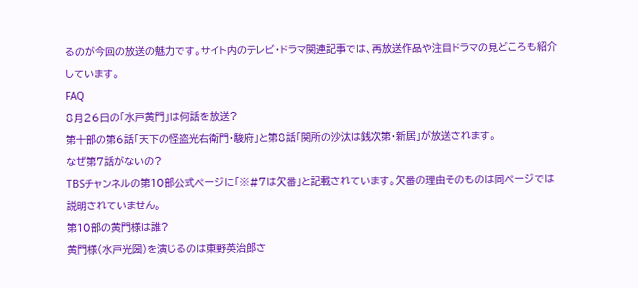るのが今回の放送の魅力です。サイト内のテレビ・ドラマ関連記事では、再放送作品や注目ドラマの見どころも紹介しています。
FAQ
8月26日の「水戸黄門」は何話を放送?
第十部の第6話「天下の怪盗光右衛門・駿府」と第8話「関所の沙汰は銭次第・新居」が放送されます。
なぜ第7話がないの?
TBSチャンネルの第10部公式ページに「※#7は欠番」と記載されています。欠番の理由そのものは同ページでは説明されていません。
第10部の黄門様は誰?
黄門様(水戸光圀)を演じるのは東野英治郎さ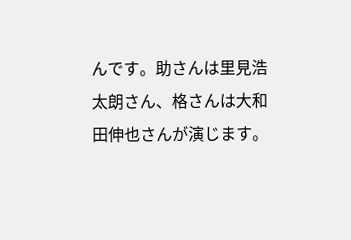んです。助さんは里見浩太朗さん、格さんは大和田伸也さんが演じます。